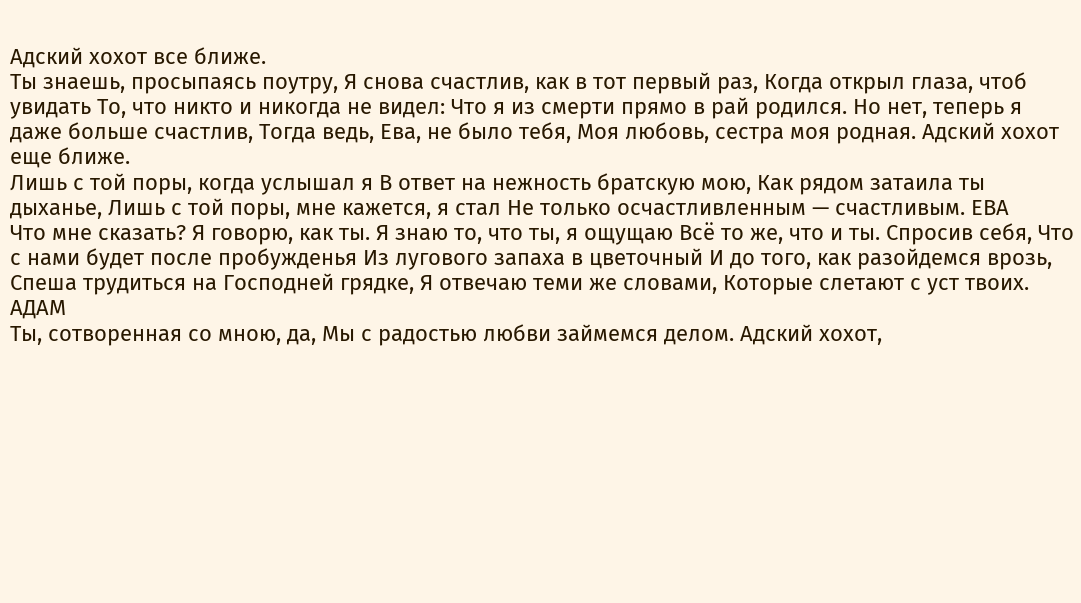Адский хохот все ближе.
Ты знаешь, просыпаясь поутру, Я снова счастлив, как в тот первый раз, Когда открыл глаза, чтоб увидать То, что никто и никогда не видел: Что я из смерти прямо в рай родился. Но нет, теперь я даже больше счастлив, Тогда ведь, Ева, не было тебя, Моя любовь, сестра моя родная. Адский хохот еще ближе.
Лишь с той поры, когда услышал я В ответ на нежность братскую мою, Как рядом затаила ты дыханье, Лишь с той поры, мне кажется, я стал Не только осчастливленным — счастливым. ЕВА
Что мне сказать? Я говорю, как ты. Я знаю то, что ты, я ощущаю Всё то же, что и ты. Спросив себя, Что с нами будет после пробужденья Из лугового запаха в цветочный И до того, как разойдемся врозь, Спеша трудиться на Господней грядке, Я отвечаю теми же словами, Которые слетают с уст твоих. АДАМ
Ты, сотворенная со мною, да, Мы с радостью любви займемся делом. Адский хохот,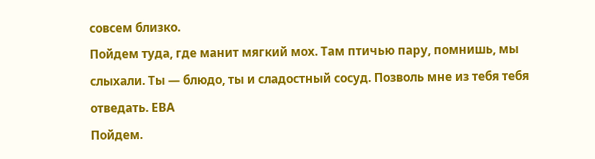совсем близко.
Пойдем туда, где манит мягкий мох. Там птичью пару, помнишь, мы слыхали. Ты — блюдо, ты и сладостный сосуд. Позволь мне из тебя тебя отведать. ЕВА
Пойдем.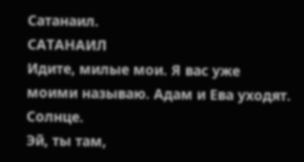Сатанаил.
САТАНАИЛ
Идите, милые мои. Я вас уже моими называю. Адам и Ева уходят. Солнце.
Эй, ты там,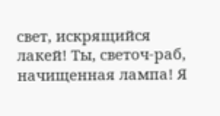свет, искрящийся лакей! Ты, светоч-раб, начищенная лампа! Я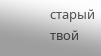старый твой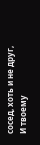сосед, хоть и не друг, И твоему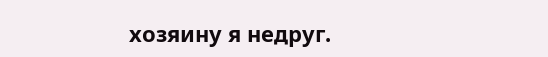хозяину я недруг.